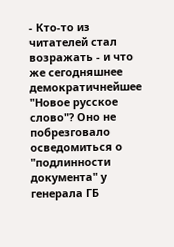- Кто-то из читателей стал возражать - и что же сегодняшнее демократичнейшее "Новое русское слово"? Оно не побрезговало осведомиться о "подлинности документа" у генерала ГБ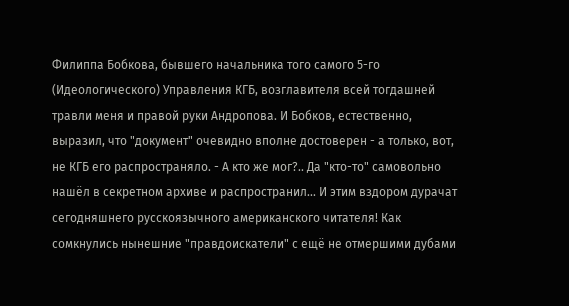Филиппа Бобкова, бывшего начальника того самого 5-го (Идеологического) Управления КГБ, возглавителя всей тогдашней травли меня и правой руки Андропова. И Бобков, естественно, выразил, что "документ" очевидно вполне достоверен - а только, вот, не КГБ его распространяло. - А кто же мог?.. Да "кто-то" самовольно нашёл в секретном архиве и распространил... И этим вздором дурачат сегодняшнего русскоязычного американского читателя! Как сомкнулись нынешние "правдоискатели" с ещё не отмершими дубами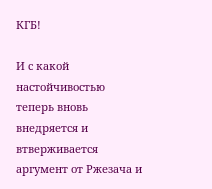КГБ!

И с какой настойчивостью теперь вновь внедряется и втверживается аргумент от Ржезача и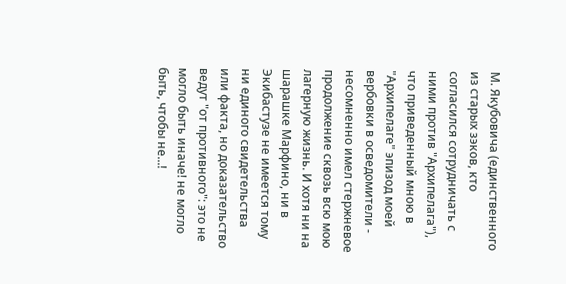М. Якубовича (единственного из старых зэков, кто согласился сотрудничать с ними против "Архипелага"), что приведенный мною в "Архипелаге" эпизод моей вербовки в осведомители - несомненно имел стержневое продолжение сквозь всю мою лагерную жизнь. И хотя ни на шарашке Марфино, ни в Экибастузе не имеется тому ни единого свидетельства или факта, но доказательство ведут "от противного": это не могло быть иначе! не могло быть, чтобы не...!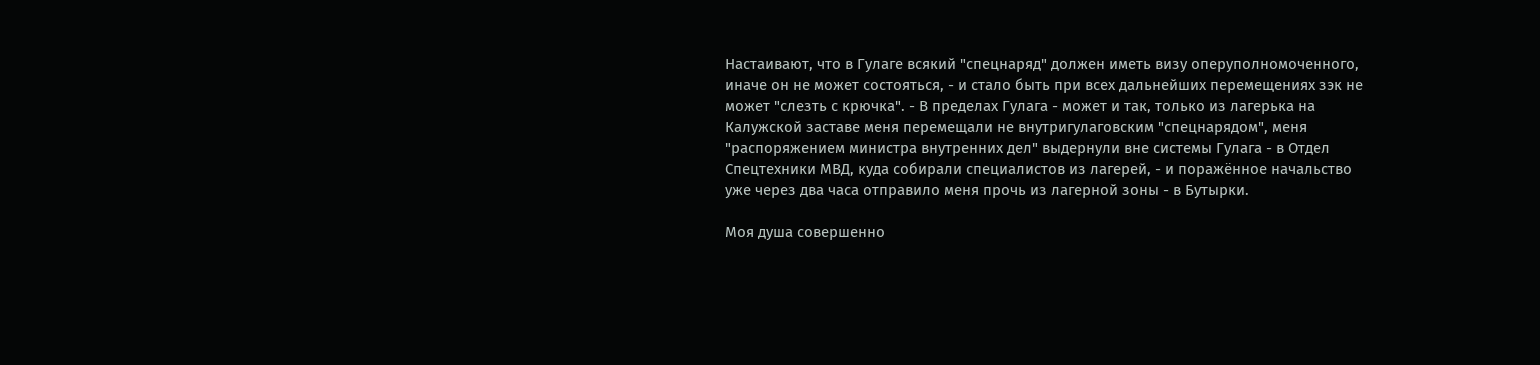Настаивают, что в Гулаге всякий "спецнаряд" должен иметь визу оперуполномоченного, иначе он не может состояться, - и стало быть при всех дальнейших перемещениях зэк не может "слезть с крючка". - В пределах Гулага - может и так, только из лагерька на Калужской заставе меня перемещали не внутригулаговским "спецнарядом", меня "распоряжением министра внутренних дел" выдернули вне системы Гулага - в Отдел Спецтехники МВД, куда собирали специалистов из лагерей, - и поражённое начальство уже через два часа отправило меня прочь из лагерной зоны - в Бутырки.

Моя душа совершенно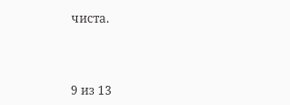чиста.



9 из 13